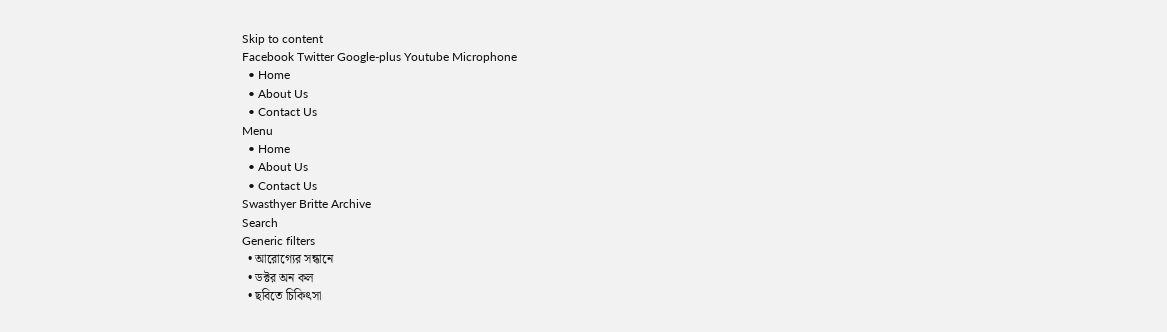Skip to content
Facebook Twitter Google-plus Youtube Microphone
  • Home
  • About Us
  • Contact Us
Menu
  • Home
  • About Us
  • Contact Us
Swasthyer Britte Archive
Search
Generic filters
  • আরোগ্যের সন্ধানে
  • ডক্টর অন কল
  • ছবিতে চিকিৎসা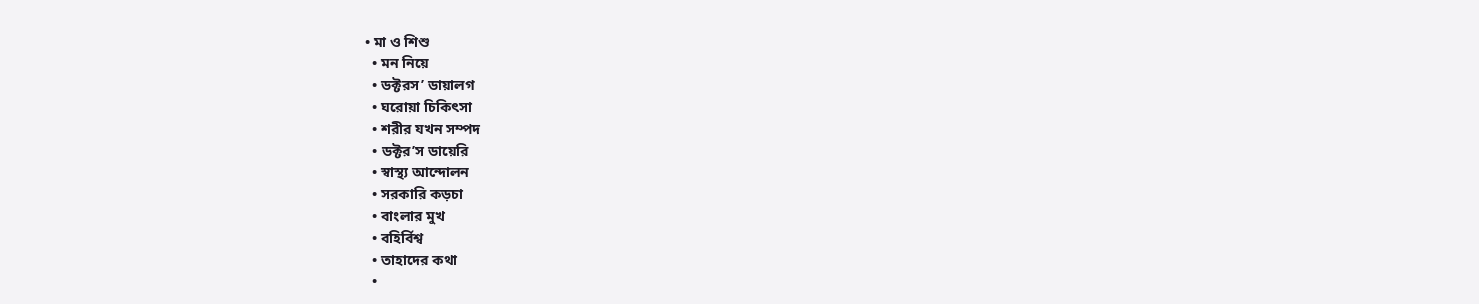• মা ও শিশু
  • মন নিয়ে
  • ডক্টরস’ ডায়ালগ
  • ঘরোয়া চিকিৎসা
  • শরীর যখন সম্পদ
  • ডক্টর’স ডায়েরি
  • স্বাস্থ্য আন্দোলন
  • সরকারি কড়চা
  • বাংলার মুখ
  • বহির্বিশ্ব
  • তাহাদের কথা
  •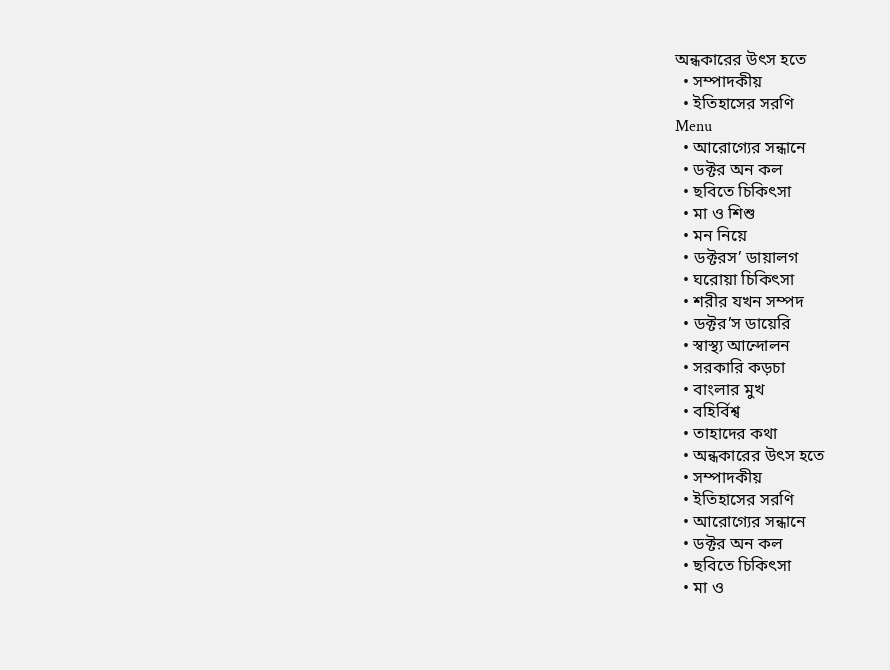অন্ধকারের উৎস হতে
  • সম্পাদকীয়
  • ইতিহাসের সরণি
Menu
  • আরোগ্যের সন্ধানে
  • ডক্টর অন কল
  • ছবিতে চিকিৎসা
  • মা ও শিশু
  • মন নিয়ে
  • ডক্টরস’ ডায়ালগ
  • ঘরোয়া চিকিৎসা
  • শরীর যখন সম্পদ
  • ডক্টর’স ডায়েরি
  • স্বাস্থ্য আন্দোলন
  • সরকারি কড়চা
  • বাংলার মুখ
  • বহির্বিশ্ব
  • তাহাদের কথা
  • অন্ধকারের উৎস হতে
  • সম্পাদকীয়
  • ইতিহাসের সরণি
  • আরোগ্যের সন্ধানে
  • ডক্টর অন কল
  • ছবিতে চিকিৎসা
  • মা ও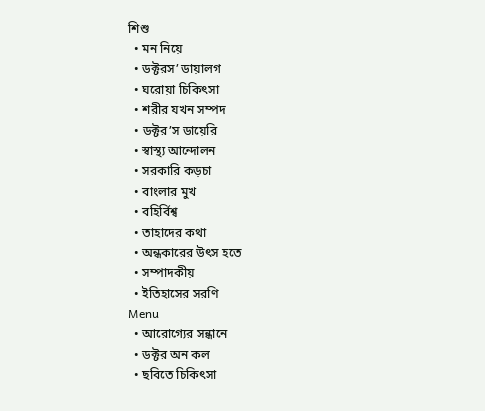শিশু
  • মন নিয়ে
  • ডক্টরস’ ডায়ালগ
  • ঘরোয়া চিকিৎসা
  • শরীর যখন সম্পদ
  • ডক্টর’স ডায়েরি
  • স্বাস্থ্য আন্দোলন
  • সরকারি কড়চা
  • বাংলার মুখ
  • বহির্বিশ্ব
  • তাহাদের কথা
  • অন্ধকারের উৎস হতে
  • সম্পাদকীয়
  • ইতিহাসের সরণি
Menu
  • আরোগ্যের সন্ধানে
  • ডক্টর অন কল
  • ছবিতে চিকিৎসা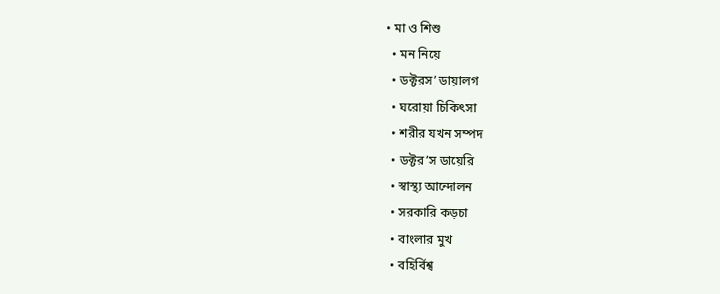• মা ও শিশু
  • মন নিয়ে
  • ডক্টরস’ ডায়ালগ
  • ঘরোয়া চিকিৎসা
  • শরীর যখন সম্পদ
  • ডক্টর’স ডায়েরি
  • স্বাস্থ্য আন্দোলন
  • সরকারি কড়চা
  • বাংলার মুখ
  • বহির্বিশ্ব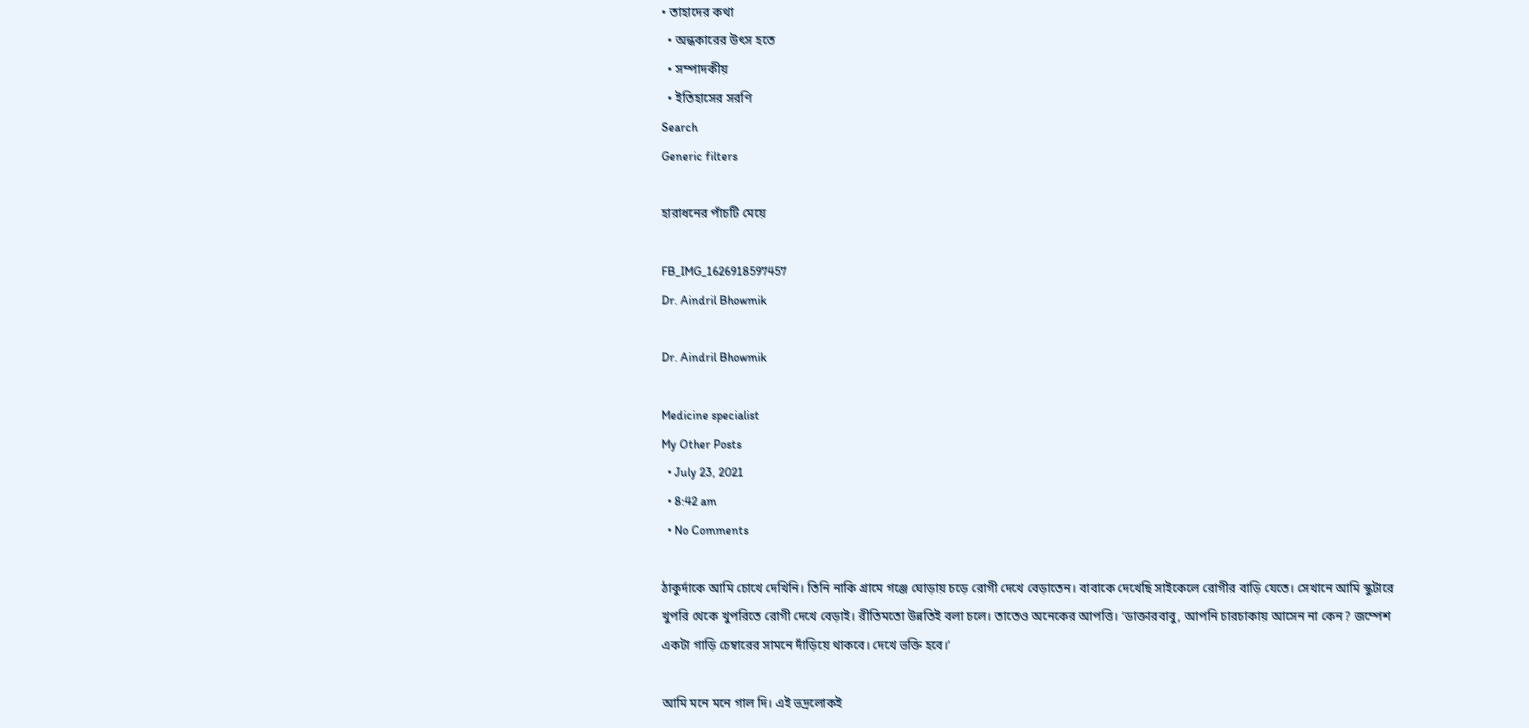• তাহাদের কথা
  • অন্ধকারের উৎস হতে
  • সম্পাদকীয়
  • ইতিহাসের সরণি
Search
Generic filters

হারাধনের পাঁচটি মেয়ে

FB_IMG_1626918597457
Dr. Aindril Bhowmik

Dr. Aindril Bhowmik

Medicine specialist
My Other Posts
  • July 23, 2021
  • 8:42 am
  • No Comments

ঠাকুর্দাকে আমি চোখে দেখিনি। তিনি নাকি গ্রামে গঞ্জে ঘোড়ায় চড়ে রোগী দেখে বেড়াতেন। বাবাকে দেখেছি সাইকেলে রোগীর বাড়ি যেতে। সেখানে আমি স্কুটারে খুপরি থেকে খুপরিতে রোগী দেখে বেড়াই। রীতিমতো উন্নতিই বলা চলে। তাতেও অনেকের আপত্তি। ‘ডাক্তারবাবু, আপনি চারচাকায় আসেন না কেন? জম্পেশ একটা গাড়ি চেম্বারের সামনে দাঁড়িয়ে থাকবে। দেখে ভক্তি হবে।’

আমি মনে মনে গাল দি। এই ভদ্রলোকই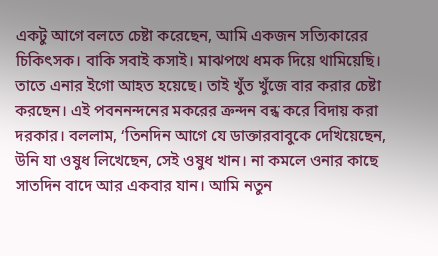একটু আগে বলতে চেষ্টা করেছেন, আমি একজন সত্যিকারের চিকিৎসক। বাকি সবাই কসাই। মাঝপথে ধমক দিয়ে থামিয়েছি। তাতে এনার ইগো আহত হয়েছে। তাই খুঁত খুঁজে বার করার চেষ্টা করছেন। এই পবননন্দনের মকরের ক্রন্দন বন্ধ করে বিদায় করা দরকার। বললাম, ‘তিনদিন আগে যে ডাক্তারবাবুকে দেখিয়েছেন, উনি যা ওষুধ লিখেছেন, সেই ওষুধ খান। না কমলে ওনার কাছে সাতদিন বাদে আর একবার যান। আমি নতুন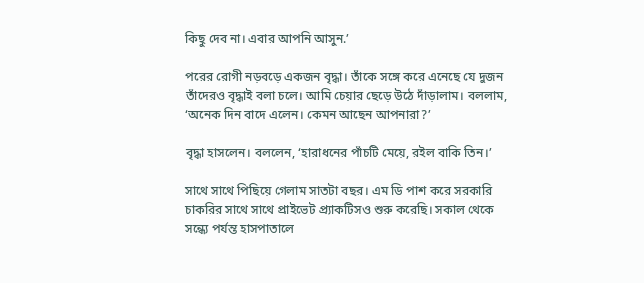কিছু দেব না। এবার আপনি আসুন.’

পরের রোগী নড়বড়ে একজন বৃদ্ধা। তাঁকে সঙ্গে করে এনেছে যে দুজন তাঁদেরও বৃদ্ধাই বলা চলে। আমি চেয়ার ছেড়ে উঠে দাঁড়ালাম। বললাম, ‘অনেক দিন বাদে এলেন। কেমন আছেন আপনারা?’

বৃদ্ধা হাসলেন। বললেন, ‘হারাধনের পাঁচটি মেয়ে, রইল বাকি তিন।’

সাথে সাথে পিছিয়ে গেলাম সাতটা বছর। এম ডি পাশ করে সরকারি চাকরির সাথে সাথে প্রাইভেট প্র্যাকটিসও শুরু করেছি। সকাল থেকে সন্ধ্যে পর্যন্ত হাসপাতালে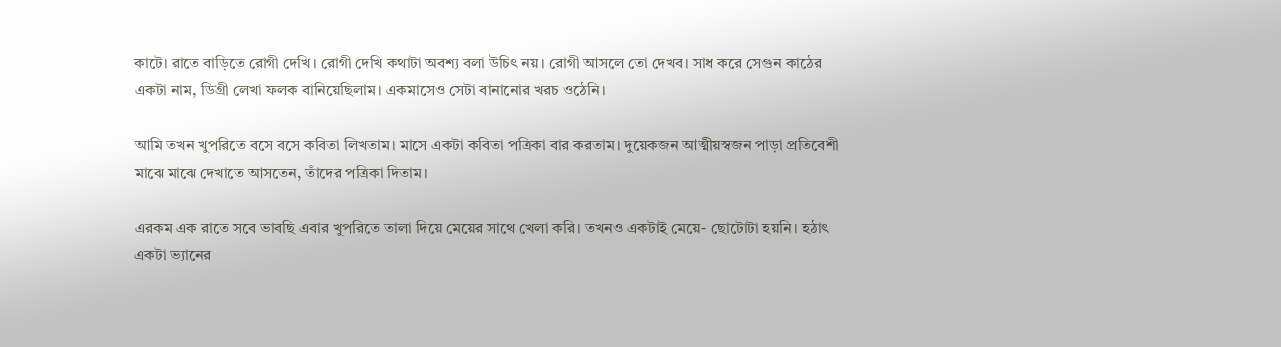কাটে। রাতে বাড়িতে রোগী দেখি। রোগী দেখি কথাটা অবশ্য বলা উচিৎ নয়। রোগী আসলে তো দেখব। সাধ করে সেগুন কাঠের একটা নাম, ডিগ্রী লেখা ফলক বানিয়েছিলাম। একমাসেও সেটা বানানোর খরচ ওঠেনি।

আমি তখন খুপরিতে বসে বসে কবিতা লিখতাম। মাসে একটা কবিতা পত্রিকা বার করতাম। দুয়েকজন আত্মীয়স্বজন পাড়া প্রতিবেশী মাঝে মাঝে দেখাতে আসতেন, তাঁদের পত্রিকা দিতাম।

এরকম এক রাতে সবে ভাবছি এবার খুপরিতে তালা দিয়ে মেয়ের সাথে খেলা করি। তখনও একটাই মেয়ে- ছোটোটা হয়নি। হঠাৎ একটা ভ্যানের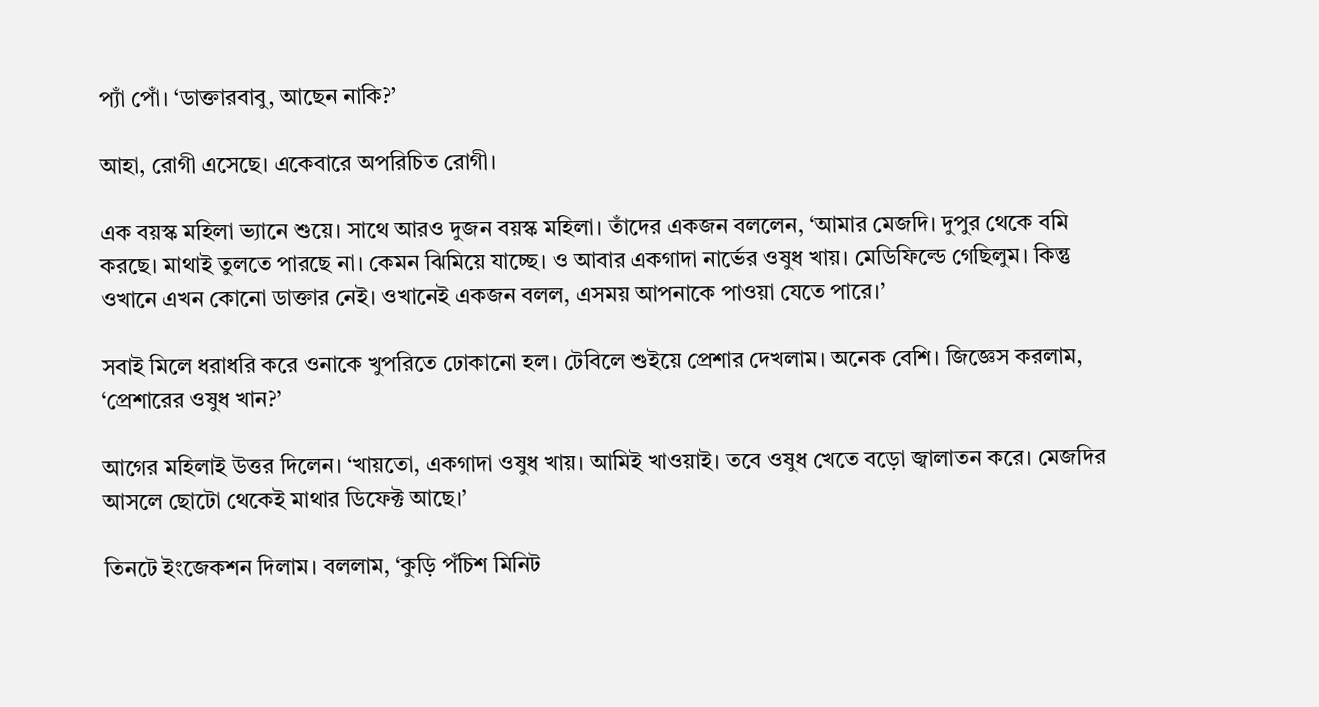প্যাঁ পোঁ। ‘ডাক্তারবাবু, আছেন নাকি?’

আহা, রোগী এসেছে। একেবারে অপরিচিত রোগী।

এক বয়স্ক মহিলা ভ্যানে শুয়ে। সাথে আরও দুজন বয়স্ক মহিলা। তাঁদের একজন বললেন, ‘আমার মেজদি। দুপুর থেকে বমি করছে। মাথাই তুলতে পারছে না। কেমন ঝিমিয়ে যাচ্ছে। ও আবার একগাদা নার্ভের ওষুধ খায়। মেডিফিল্ডে গেছিলুম। কিন্তু ওখানে এখন কোনো ডাক্তার নেই। ওখানেই একজন বলল, এসময় আপনাকে পাওয়া যেতে পারে।’

সবাই মিলে ধরাধরি করে ওনাকে খুপরিতে ঢোকানো হল। টেবিলে শুইয়ে প্রেশার দেখলাম। অনেক বেশি। জিজ্ঞেস করলাম, ‘প্রেশারের ওষুধ খান?’

আগের মহিলাই উত্তর দিলেন। ‘খায়তো, একগাদা ওষুধ খায়। আমিই খাওয়াই। তবে ওষুধ খেতে বড়ো জ্বালাতন করে। মেজদির আসলে ছোটো থেকেই মাথার ডিফেক্ট আছে।’

তিনটে ইংজেকশন দিলাম। বললাম, ‘কুড়ি পঁচিশ মিনিট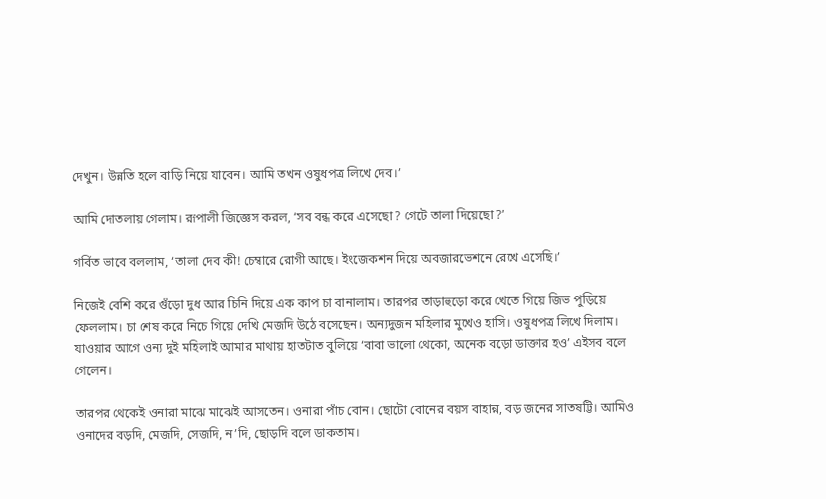দেখুন। উন্নতি হলে বাড়ি নিয়ে যাবেন। আমি তখন ওষুধপত্র লিখে দেব।’

আমি দোতলায় গেলাম। রূপালী জিজ্ঞেস করল, ‘সব বন্ধ করে এসেছো? গেটে তালা দিয়েছো?’

গর্বিত ভাবে বললাম, ‘তালা দেব কী! চেম্বারে রোগী আছে। ইংজেকশন দিয়ে অবজারভেশনে রেখে এসেছি।’

নিজেই বেশি করে গুঁড়ো দুধ আর চিনি দিয়ে এক কাপ চা বানালাম। তারপর তাড়াহুড়ো করে খেতে গিয়ে জিভ পুড়িয়ে ফেললাম। চা শেষ করে নিচে গিয়ে দেখি মেজদি উঠে বসেছেন। অন্যদুজন মহিলার মুখেও হাসি। ওষুধপত্র লিখে দিলাম। যাওয়ার আগে ওন্য দুই মহিলাই আমার মাথায় হাতটাত বুলিয়ে ‘বাবা ভালো থেকো, অনেক বড়ো ডাক্তার হও’ এইসব বলে গেলেন।

তারপর থেকেই ওনারা মাঝে মাঝেই আসতেন। ওনারা পাঁচ বোন। ছোটো বোনের বয়স বাহান্ন, বড় জনের সাতষট্টি। আমিও ওনাদের বড়দি, মেজদি, সেজদি, ন’দি, ছোড়দি বলে ডাকতাম।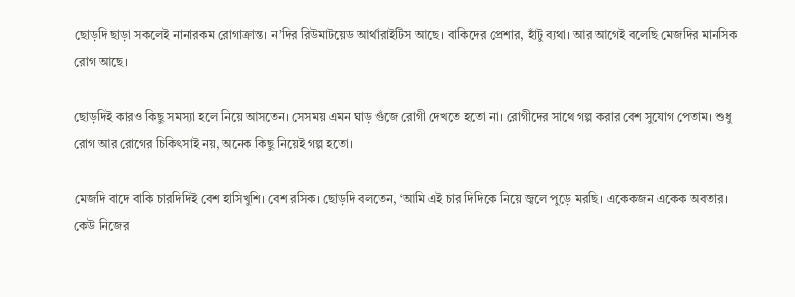ছোড়দি ছাড়া সকলেই নানারকম রোগাক্রান্ত। ন’দির রিউমাটয়েড আর্থারাইটিস আছে। বাকিদের প্রেশার, হাঁটু ব্যথা। আর আগেই বলেছি মেজদির মানসিক রোগ আছে।

ছোড়দিই কারও কিছু সমস্যা হলে নিয়ে আসতেন। সেসময় এমন ঘাড় গুঁজে রোগী দেখতে হতো না। রোগীদের সাথে গল্প করার বেশ সুযোগ পেতাম। শুধু রোগ আর রোগের চিকিৎসাই নয়, অনেক কিছু নিয়েই গল্প হতো।

মেজদি বাদে বাকি চারদিদিই বেশ হাসিখুশি। বেশ রসিক। ছোড়দি বলতেন, ‘আমি এই চার দিদিকে নিয়ে জ্বলে পুড়ে মরছি। একেকজন একেক অবতার। কেউ নিজের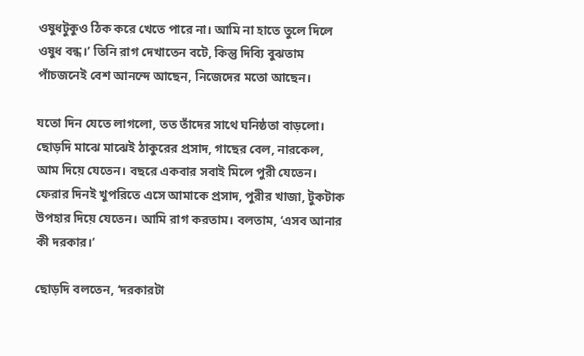ওষুধটুকুও ঠিক করে খেতে পারে না। আমি না হাতে তুলে দিলে ওষুধ বন্ধ।’ তিনি রাগ দেখাতেন বটে, কিন্তু দিব্যি বুঝতাম পাঁচজনেই বেশ আনন্দে আছেন, নিজেদের মতো আছেন।

যতো দিন যেতে লাগলো, তত তাঁদের সাথে ঘনিষ্ঠতা বাড়লো। ছোড়দি মাঝে মাঝেই ঠাকুরের প্রসাদ, গাছের বেল, নারকেল, আম দিয়ে যেতেন। বছরে একবার সবাই মিলে পুরী যেতেন। ফেরার দিনই খুপরিতে এসে আমাকে প্রসাদ, পুরীর খাজা, টুকটাক উপহার দিয়ে যেতেন। আমি রাগ করতাম। বলতাম, ‘এসব আনার কী দরকার।’

ছোড়দি বলতেন, ‘দরকারটা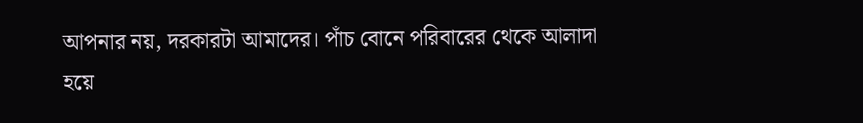আপনার নয়, দরকারটা আমাদের। পাঁচ বোনে পরিবারের থেকে আলাদা হয়ে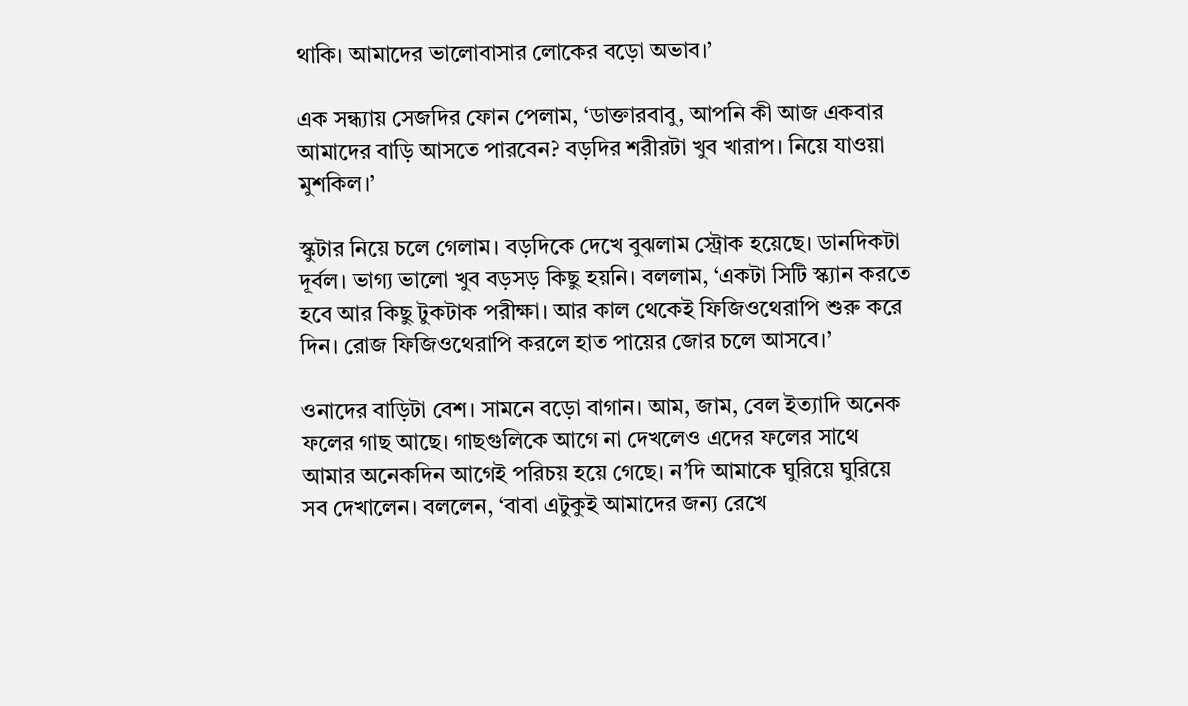থাকি। আমাদের ভালোবাসার লোকের বড়ো অভাব।’

এক সন্ধ্যায় সেজদির ফোন পেলাম, ‘ডাক্তারবাবু, আপনি কী আজ একবার আমাদের বাড়ি আসতে পারবেন? বড়দির শরীরটা খুব খারাপ। নিয়ে যাওয়া মুশকিল।’

স্কুটার নিয়ে চলে গেলাম। বড়দিকে দেখে বুঝলাম স্ট্রোক হয়েছে। ডানদিকটা দূর্বল। ভাগ্য ভালো খুব বড়সড় কিছু হয়নি। বললাম, ‘একটা সিটি স্ক্যান করতে হবে আর কিছু টুকটাক পরীক্ষা। আর কাল থেকেই ফিজিওথেরাপি শুরু করে দিন। রোজ ফিজিওথেরাপি করলে হাত পায়ের জোর চলে আসবে।’

ওনাদের বাড়িটা বেশ। সামনে বড়ো বাগান। আম, জাম, বেল ইত্যাদি অনেক ফলের গাছ আছে। গাছগুলিকে আগে না দেখলেও এদের ফলের সাথে আমার অনেকদিন আগেই পরিচয় হয়ে গেছে। ন’দি আমাকে ঘুরিয়ে ঘুরিয়ে সব দেখালেন। বললেন, ‘বাবা এটুকুই আমাদের জন্য রেখে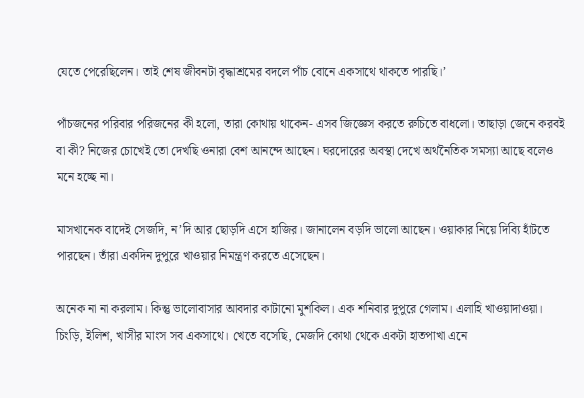যেতে পেরেছিলেন। তাই শেষ জীবনটা বৃদ্ধাশ্রমের বদলে পাঁচ বোনে একসাথে থাকতে পারছি।’

পাঁচজনের পরিবার পরিজনের কী হলো, তারা কোথায় থাকেন- এসব জিজ্ঞেস করতে রুচিতে বাধলো। তাছাড়া জেনে করবই বা কী? নিজের চোখেই তো দেখছি ওনারা বেশ আনন্দে আছেন। ঘরদোরের অবস্থা দেখে অর্থনৈতিক সমস্যা আছে বলেও মনে হচ্ছে না।

মাসখানেক বাদেই সেজদি, ন’দি আর ছোড়দি এসে হাজির। জানালেন বড়দি ভালো আছেন। ওয়াকার নিয়ে দিব্যি হাঁটতে পারছেন। তাঁরা একদিন দুপুরে খাওয়ার নিমন্ত্রণ করতে এসেছেন।

অনেক না না করলাম। কিন্তু ভালোবাসার আবদার কাটানো মুশকিল। এক শনিবার দুপুরে গেলাম। এলাহি খাওয়াদাওয়া। চিংড়ি, ইলিশ, খাসীর মাংস সব একসাথে। খেতে বসেছি, মেজদি কোথা থেকে একটা হাতপাখা এনে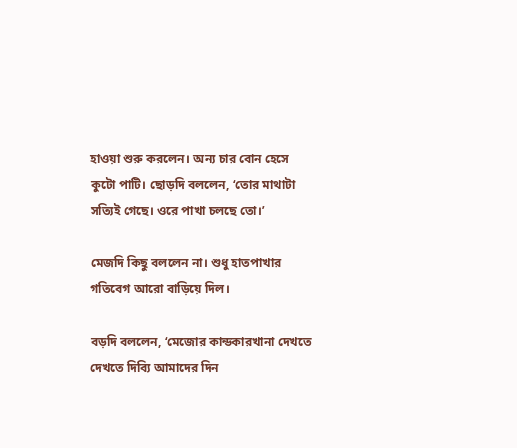হাওয়া শুরু করলেন। অন্য চার বোন হেসে কুটো পাটি। ছোড়দি বললেন, ‘তোর মাথাটা সত্যিই গেছে। ওরে পাখা চলছে তো।’

মেজদি কিছু বললেন না। শুধু হাতপাখার গতিবেগ আরো বাড়িয়ে দিল।

বড়দি বললেন, ‘মেজোর কান্ডকারখানা দেখতে দেখতে দিব্যি আমাদের দিন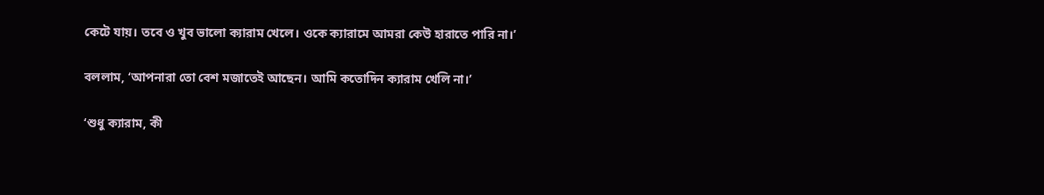কেটে যায়। তবে ও খুব ভালো ক্যারাম খেলে। ওকে ক্যারামে আমরা কেউ হারাতে পারি না।’

বললাম, ‘আপনারা তো বেশ মজাতেই আছেন। আমি কতোদিন ক্যারাম খেলি না।’

‘শুধু ক্যারাম, কী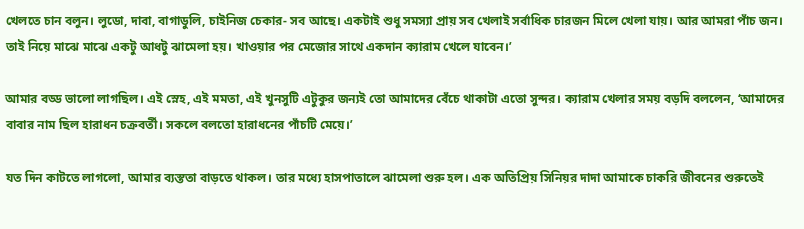খেলতে চান বলুন। লুডো, দাবা, বাগাডুলি, চাইনিজ চেকার- সব আছে। একটাই শুধু সমস্যা প্রায় সব খেলাই সর্বাধিক চারজন মিলে খেলা যায়। আর আমরা পাঁচ জন। তাই নিয়ে মাঝে মাঝে একটু আধটু ঝামেলা হয়। খাওয়ার পর মেজোর সাথে একদান ক্যারাম খেলে যাবেন।’

আমার বড্ড ভালো লাগছিল। এই স্নেহ, এই মমতা, এই খুনসুটি এটুকুর জন্যই তো আমাদের বেঁচে থাকাটা এতো সুন্দর। ক্যারাম খেলার সময় বড়দি বললেন, ‘আমাদের বাবার নাম ছিল হারাধন চক্রবর্তী। সকলে বলতো হারাধনের পাঁচটি মেয়ে।’

যত দিন কাটতে লাগলো, আমার ব্যস্ততা বাড়তে থাকল। তার মধ্যে হাসপাতালে ঝামেলা শুরু হল। এক অতিপ্রিয় সিনিয়র দাদা আমাকে চাকরি জীবনের শুরুতেই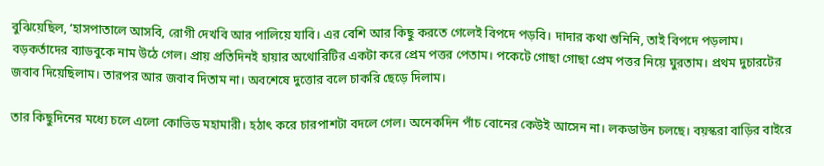বুঝিয়েছিল, ‘হাসপাতালে আসবি, রোগী দেখবি আর পালিয়ে যাবি। এর বেশি আর কিছু করতে গেলেই বিপদে পড়বি। দাদার কথা শুনিনি, তাই বিপদে পড়লাম। বড়কর্তাদের ব্যাডবুকে নাম উঠে গেল। প্রায় প্রতিদিনই হায়ার অথোরিটির একটা করে প্রেম পত্তর পেতাম। পকেটে গোছা গোছা প্রেম পত্তর নিয়ে ঘুরতাম। প্রথম দুচারটের জবাব দিয়েছিলাম। তারপর আর জবাব দিতাম না। অবশেষে দুত্তোর বলে চাকরি ছেড়ে দিলাম।

তার কিছুদিনের মধ্যে চলে এলো কোভিড মহামারী। হঠাৎ করে চারপাশটা বদলে গেল। অনেকদিন পাঁচ বোনের কেউই আসেন না। লকডাউন চলছে। বয়স্করা বাড়ির বাইরে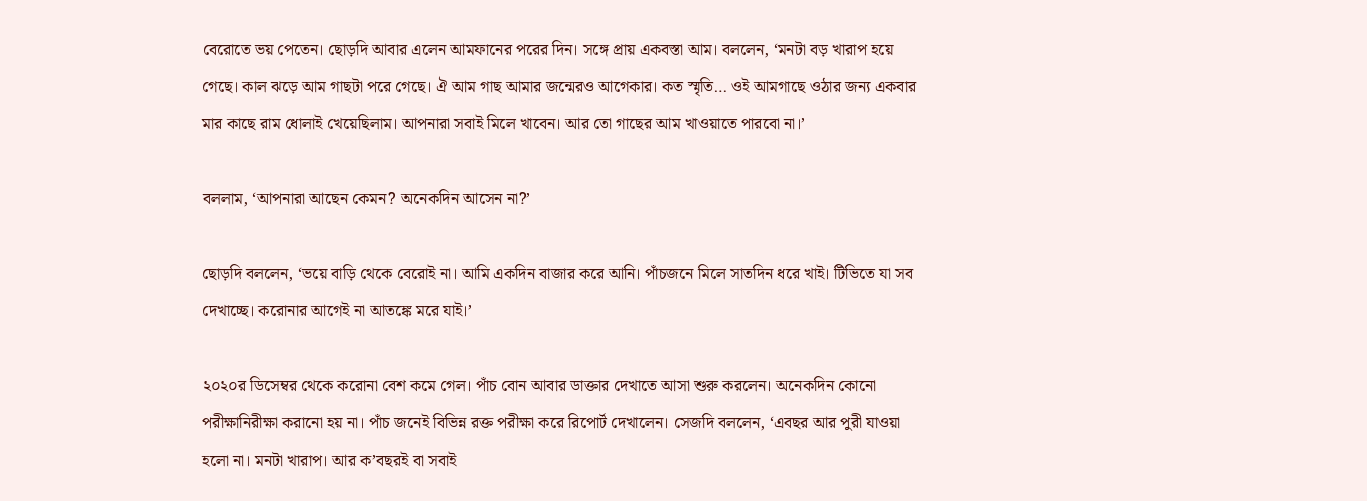বেরোতে ভয় পেতেন। ছোড়দি আবার এলেন আমফানের পরের দিন। সঙ্গে প্রায় একবস্তা আম। বললেন, ‘মনটা বড় খারাপ হয়ে গেছে। কাল ঝড়ে আম গাছটা পরে গেছে। ঐ আম গাছ আমার জন্মেরও আগেকার। কত স্মৃতি… ওই আমগাছে ওঠার জন্য একবার মার কাছে রাম ধোলাই খেয়েছিলাম। আপনারা সবাই মিলে খাবেন। আর তো গাছের আম খাওয়াতে পারবো না।’

বললাম, ‘আপনারা আছেন কেমন? অনেকদিন আসেন না?’

ছোড়দি বললেন, ‘ভয়ে বাড়ি থেকে বেরোই না। আমি একদিন বাজার করে আনি। পাঁচজনে মিলে সাতদিন ধরে খাই। টিভিতে যা সব দেখাচ্ছে। করোনার আগেই না আতঙ্কে মরে যাই।’

২০২০র ডিসেম্বর থেকে করোনা বেশ কমে গেল। পাঁচ বোন আবার ডাক্তার দেখাতে আসা শুরু করলেন। অনেকদিন কোনো পরীক্ষানিরীক্ষা করানো হয় না। পাঁচ জনেই বিভিন্ন রক্ত পরীক্ষা করে রিপোর্ট দেখালেন। সেজদি বললেন, ‘এবছর আর পুরী যাওয়া হলো না। মনটা খারাপ। আর ক’বছরই বা সবাই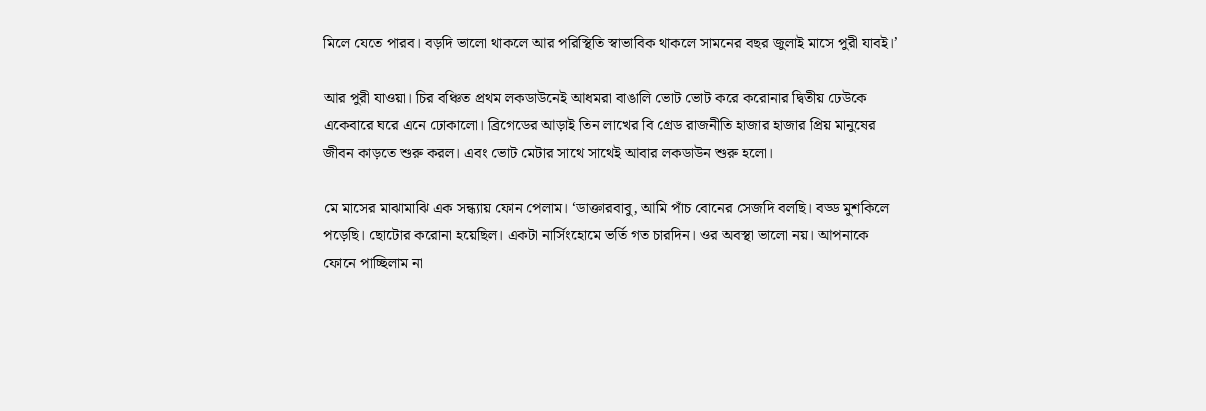মিলে যেতে পারব। বড়দি ভালো থাকলে আর পরিস্থিতি স্বাভাবিক থাকলে সামনের বছর জুলাই মাসে পুরী যাবই।’

আর পুরী যাওয়া। চির বঞ্চিত প্রথম লকডাউনেই আধমরা বাঙালি ভোট ভোট করে করোনার দ্বিতীয় ঢেউকে একেবারে ঘরে এনে ঢোকালো। ব্রিগেডের আড়াই তিন লাখের বি গ্রেড রাজনীতি হাজার হাজার প্রিয় মানুষের জীবন কাড়তে শুরু করল। এবং ভোট মেটার সাথে সাথেই আবার লকডাউন শুরু হলো।

মে মাসের মাঝামাঝি এক সন্ধ্যায় ফোন পেলাম। ‘ডাক্তারবাবু, আমি পাঁচ বোনের সেজদি বলছি। বড্ড মুশকিলে পড়েছি। ছোটোর করোনা হয়েছিল। একটা নার্সিংহোমে ভর্তি গত চারদিন। ওর অবস্থা ভালো নয়। আপনাকে ফোনে পাচ্ছিলাম না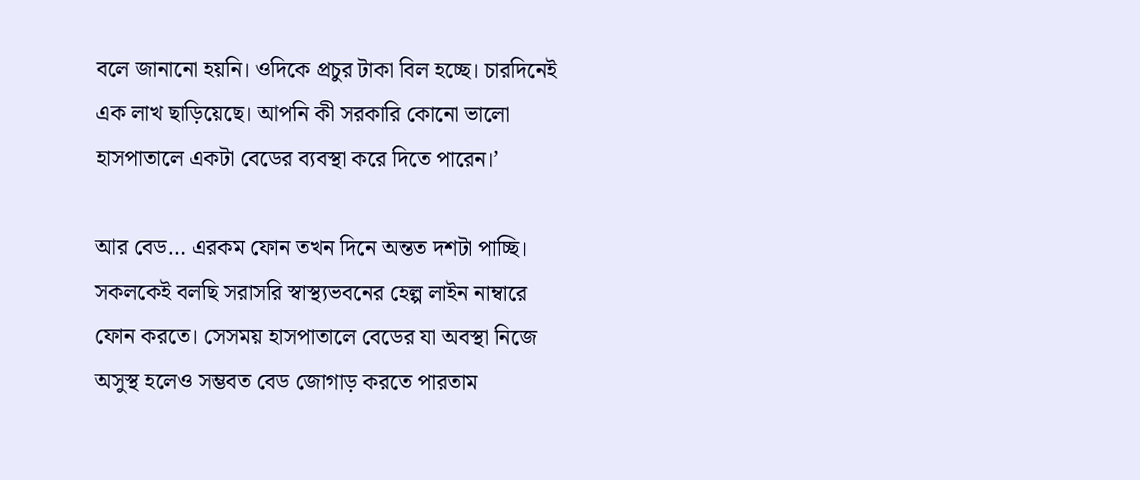বলে জানানো হয়নি। ওদিকে প্রচুর টাকা বিল হচ্ছে। চারদিনেই এক লাখ ছাড়িয়েছে। আপনি কী সরকারি কোনো ভালো হাসপাতালে একটা বেডের ব্যবস্থা করে দিতে পারেন।’

আর বেড… এরকম ফোন তখন দিনে অন্তত দশটা পাচ্ছি। সকলকেই বলছি সরাসরি স্বাস্থ্যভবনের হেল্প লাইন নাম্বারে ফোন করতে। সেসময় হাসপাতালে বেডের যা অবস্থা নিজে অসুস্থ হলেও সম্ভবত বেড জোগাড় করতে পারতাম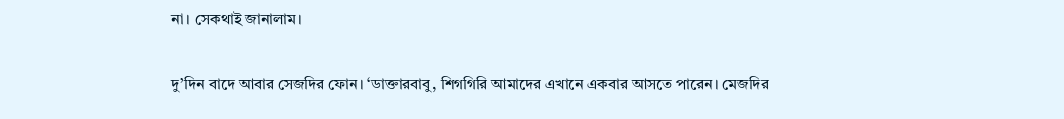না। সেকথাই জানালাম।

দু’দিন বাদে আবার সেজদির ফোন। ‘ডাক্তারবাবু, শিগগিরি আমাদের এখানে একবার আসতে পারেন। মেজদির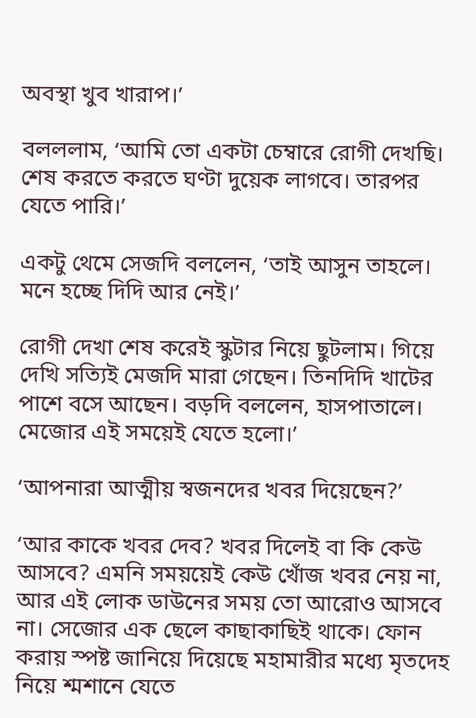অবস্থা খুব খারাপ।’

বলললাম, ‘আমি তো একটা চেম্বারে রোগী দেখছি। শেষ করতে করতে ঘণ্টা দুয়েক লাগবে। তারপর যেতে পারি।’

একটু থেমে সেজদি বললেন, ‘তাই আসুন তাহলে। মনে হচ্ছে দিদি আর নেই।’

রোগী দেখা শেষ করেই স্কুটার নিয়ে ছুটলাম। গিয়ে দেখি সত্যিই মেজদি মারা গেছেন। তিনদিদি খাটের পাশে বসে আছেন। বড়দি বললেন, হাসপাতালে। মেজোর এই সময়েই যেতে হলো।’

‘আপনারা আত্মীয় স্বজনদের খবর দিয়েছেন?’

‘আর কাকে খবর দেব? খবর দিলেই বা কি কেউ আসবে? এমনি সময়য়েই কেউ খোঁজ খবর নেয় না, আর এই লোক ডাউনের সময় তো আরোও আসবে না। সেজোর এক ছেলে কাছাকাছিই থাকে। ফোন করায় স্পষ্ট জানিয়ে দিয়েছে মহামারীর মধ্যে মৃতদেহ নিয়ে শ্মশানে যেতে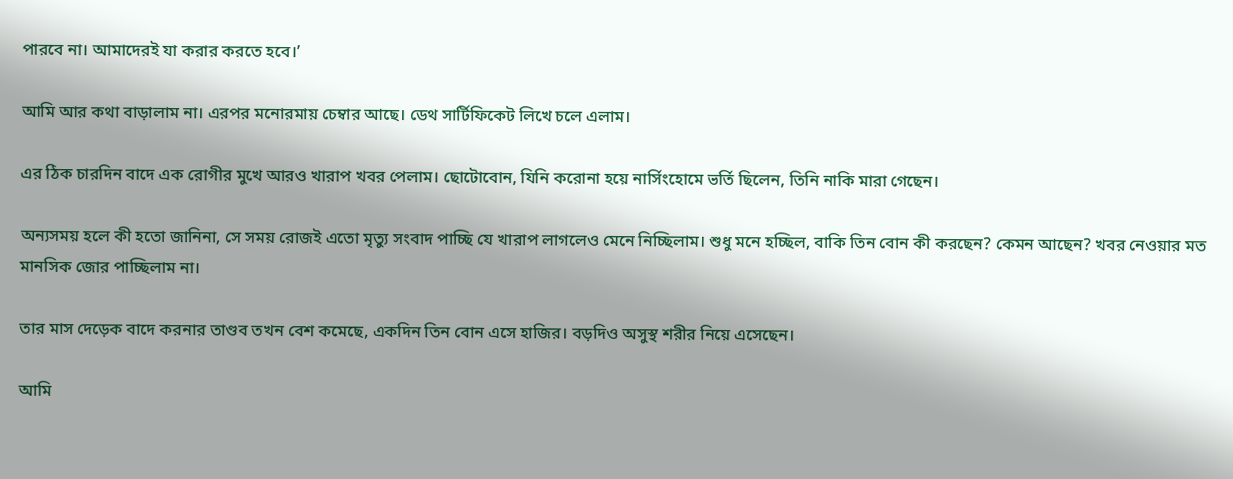পারবে না। আমাদেরই যা করার করতে হবে।’

আমি আর কথা বাড়ালাম না। এরপর মনোরমায় চেম্বার আছে। ডেথ সার্টিফিকেট লিখে চলে এলাম।

এর ঠিক চারদিন বাদে এক রোগীর মুখে আরও খারাপ খবর পেলাম। ছোটোবোন, যিনি করোনা হয়ে নার্সিংহোমে ভর্তি ছিলেন, তিনি নাকি মারা গেছেন।

অন্যসময় হলে কী হতো জানিনা, সে সময় রোজই এতো মৃত্যু সংবাদ পাচ্ছি যে খারাপ লাগলেও মেনে নিচ্ছিলাম। শুধু মনে হচ্ছিল, বাকি তিন বোন কী করছেন? কেমন আছেন? খবর নেওয়ার মত মানসিক জোর পাচ্ছিলাম না।

তার মাস দেড়েক বাদে করনার তাণ্ডব তখন বেশ কমেছে, একদিন তিন বোন এসে হাজির। বড়দিও অসুস্থ শরীর নিয়ে এসেছেন।

আমি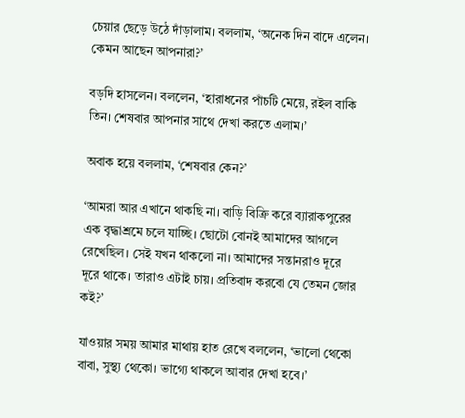চেয়ার ছেড়ে উঠে দাঁড়ালাম। বললাম, ‘অনেক দিন বাদে এলেন। কেমন আছেন আপনারা?’

বড়দি হাসলেন। বললেন, ‘হারাধনের পাঁচটি মেয়ে, রইল বাকি তিন। শেষবার আপনার সাথে দেখা করতে এলাম।’

অবাক হয়ে বললাম, ‘শেষবার কেন?’

‘আমরা আর এখানে থাকছি না। বাড়ি বিক্রি করে ব্যারাকপুরের এক বৃদ্ধাশ্রমে চলে যাচ্ছি। ছোটো বোনই আমাদের আগলে রেখেছিল। সেই যখন থাকলো না। আমাদের সন্তানরাও দূরে দূরে থাকে। তারাও এটাই চায়। প্রতিবাদ করবো যে তেমন জোর কই?’

যাওয়ার সময় আমার মাথায় হাত রেখে বললেন, ‘ভালো থেকো বাবা, সুস্থ্য থেকো। ভাগ্যে থাকলে আবার দেখা হবে।’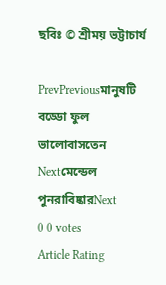ছবিঃ © শ্রীময় ভট্টাচার্য

PrevPreviousমানুষটি বড্ডো ফুল ভালোবাসতেন
Nextমেন্ডেল পুনরাবিষ্কারNext
0 0 votes
Article Rating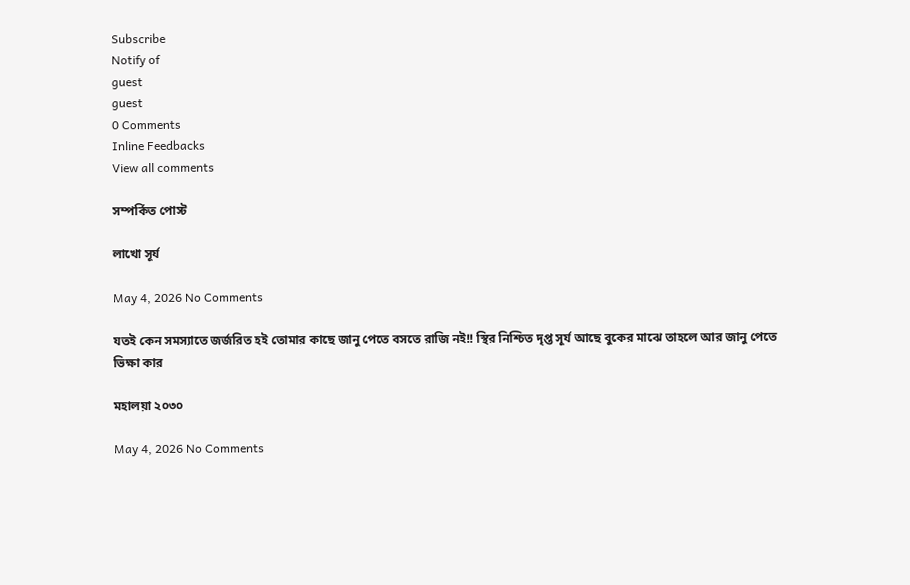Subscribe
Notify of
guest
guest
0 Comments
Inline Feedbacks
View all comments

সম্পর্কিত পোস্ট

লাখো সূর্য

May 4, 2026 No Comments

যতই কেন সমস্যাতে জর্জরিত হই তোমার কাছে জানু পেতে বসতে রাজি নই!! স্থির নিশ্চিত দৃপ্ত সূর্য আছে বুকের মাঝে তাহলে আর জানু পেতে ভিক্ষা কার

মহালয়া ২০৩০

May 4, 2026 No Comments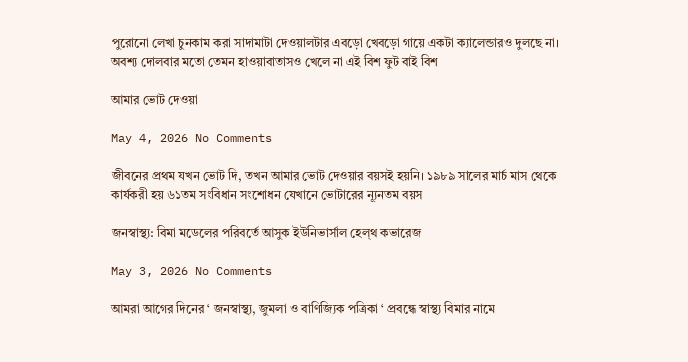পুরোনো লেখা চুনকাম করা সাদামাটা দেওয়ালটার এবড়ো খেবড়ো গায়ে একটা ক্যালেন্ডারও দুলছে না। অবশ্য দোলবার মতো তেমন হাওয়াবাতাসও খেলে না এই বিশ ফুট বাই বিশ

আমার ভোট দেওয়া

May 4, 2026 No Comments

জীবনের প্রথম যখন ভোট দি, তখন আমার ভোট দেওয়ার বয়সই হয়নি। ১৯৮৯ সালের মার্চ মাস থেকে কার্যকরী হয় ৬১তম সংবিধান সংশোধন যেখানে ভোটারের ন্যূনতম বয়স

জনস্বাস্থ্য: বিমা মডেলের পরিবর্তে আসুক ইউনিভার্সাল হেল্থ কভারেজ

May 3, 2026 No Comments

আমরা আগের দিনের ‘ জনস্বাস্থ্য, জুমলা ও বাণিজ্যিক পত্রিকা ‘ প্রবন্ধে স্বাস্থ্য বিমার নামে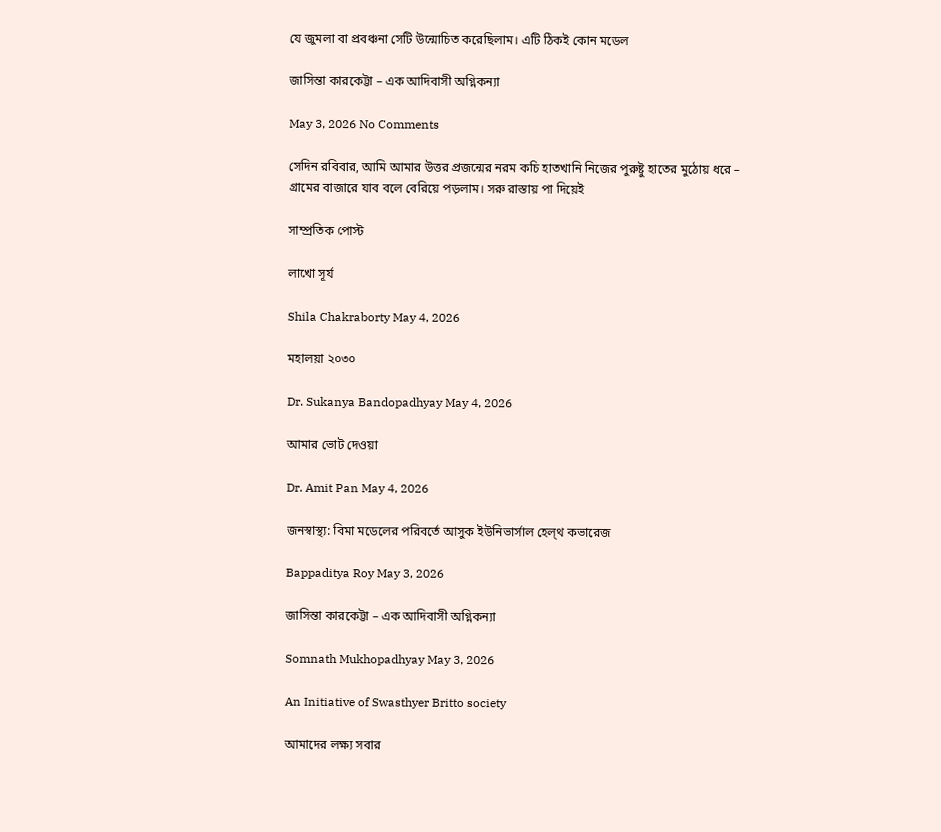যে জুমলা বা প্রবঞ্চনা সেটি উন্মোচিত করেছিলাম। এটি ঠিকই কোন মডেল

জাসিন্তা কারকেট্টা – এক আদিবাসী অগ্নিকন্যা

May 3, 2026 No Comments

সেদিন রবিবার, আমি আমার উত্তর প্রজন্মের নরম কচি হাতখানি নিজের পুরুষ্টু হাতের মুঠোয় ধরে – গ্রামের বাজারে যাব বলে বেরিয়ে পড়লাম। সরু রাস্তায় পা দিয়েই

সাম্প্রতিক পোস্ট

লাখো সূর্য

Shila Chakraborty May 4, 2026

মহালয়া ২০৩০

Dr. Sukanya Bandopadhyay May 4, 2026

আমার ভোট দেওয়া

Dr. Amit Pan May 4, 2026

জনস্বাস্থ্য: বিমা মডেলের পরিবর্তে আসুক ইউনিভার্সাল হেল্থ কভারেজ

Bappaditya Roy May 3, 2026

জাসিন্তা কারকেট্টা – এক আদিবাসী অগ্নিকন্যা

Somnath Mukhopadhyay May 3, 2026

An Initiative of Swasthyer Britto society

আমাদের লক্ষ্য সবার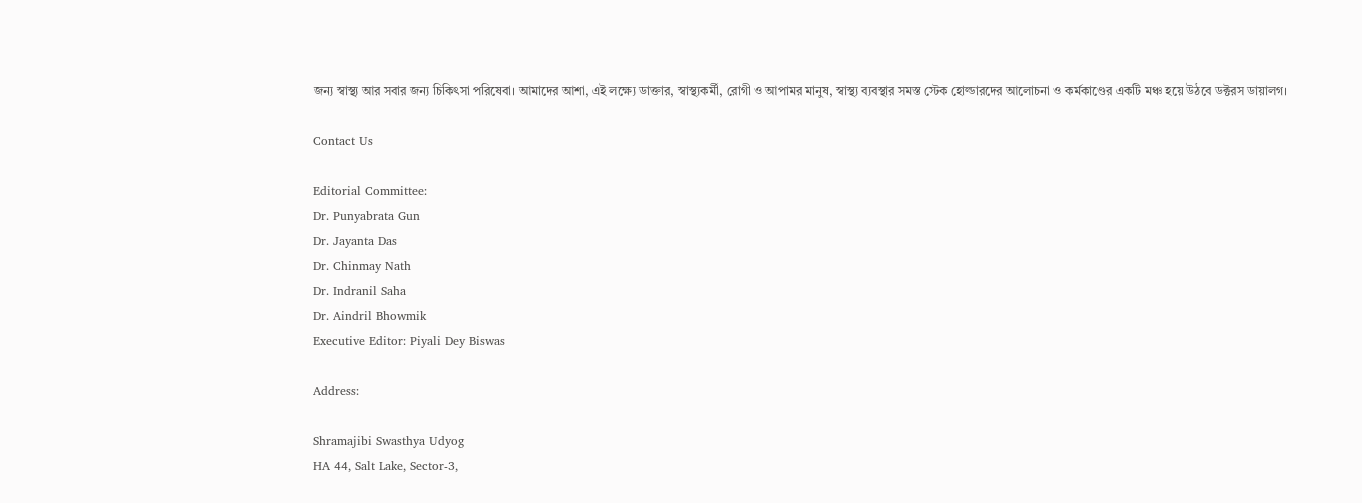জন্য স্বাস্থ্য আর সবার জন্য চিকিৎসা পরিষেবা। আমাদের আশা, এই লক্ষ্যে ডাক্তার, স্বাস্থ্যকর্মী, রোগী ও আপামর মানুষ, স্বাস্থ্য ব্যবস্থার সমস্ত স্টেক হোল্ডারদের আলোচনা ও কর্মকাণ্ডের একটি মঞ্চ হয়ে উঠবে ডক্টরস ডায়ালগ।

Contact Us

Editorial Committee:
Dr. Punyabrata Gun
Dr. Jayanta Das
Dr. Chinmay Nath
Dr. Indranil Saha
Dr. Aindril Bhowmik
Executive Editor: Piyali Dey Biswas

Address:

Shramajibi Swasthya Udyog
HA 44, Salt Lake, Sector-3,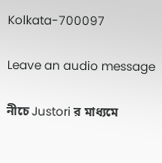Kolkata-700097

Leave an audio message

নীচে Justori র মাধ্যমে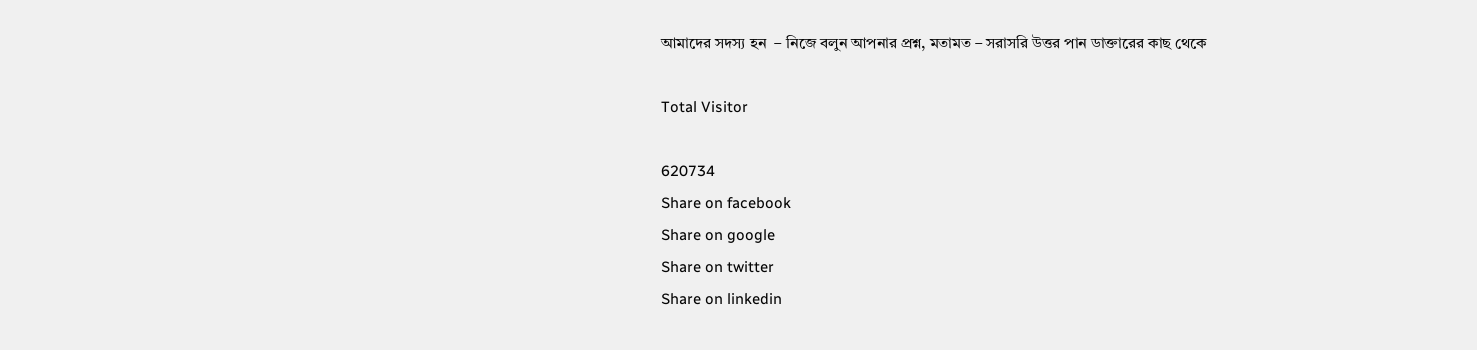আমাদের সদস্য হন  – নিজে বলুন আপনার প্রশ্ন, মতামত – সরাসরি উত্তর পান ডাক্তারের কাছ থেকে

Total Visitor

620734
Share on facebook
Share on google
Share on twitter
Share on linkedin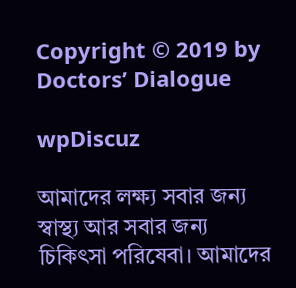Copyright © 2019 by Doctors’ Dialogue

wpDiscuz

আমাদের লক্ষ্য সবার জন্য স্বাস্থ্য আর সবার জন্য চিকিৎসা পরিষেবা। আমাদের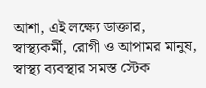আশা, এই লক্ষ্যে ডাক্তার, স্বাস্থ্যকর্মী, রোগী ও আপামর মানুষ, স্বাস্থ্য ব্যবস্থার সমস্ত স্টেক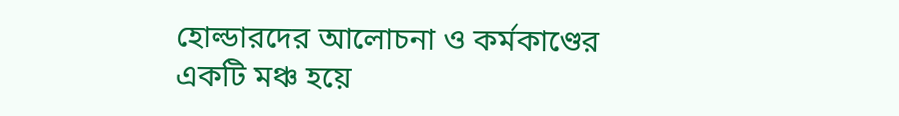হোল্ডারদের আলোচনা ও কর্মকাণ্ডের একটি মঞ্চ হয়ে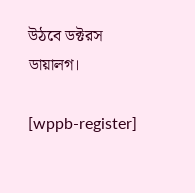উঠবে ডক্টরস ডায়ালগ।

[wppb-register]